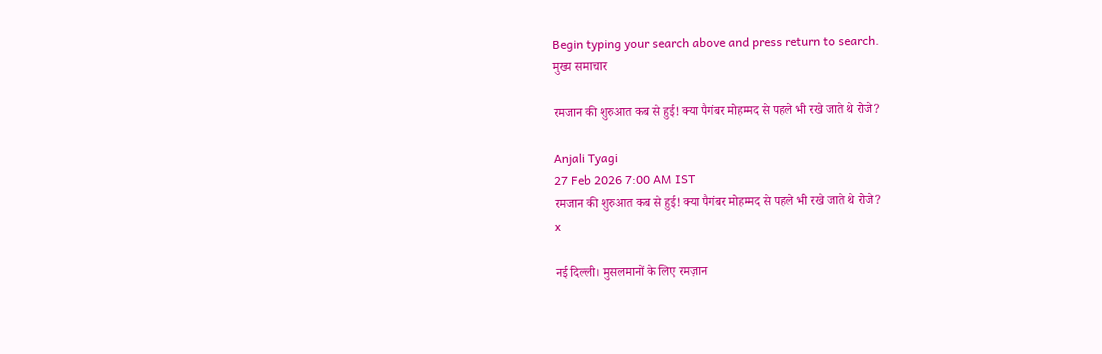Begin typing your search above and press return to search.
मुख्य समाचार

रमजान की शुरुआत कब से हुई! क्या पैगंबर मोहम्मद से पहले भी रखे जाते थे रोजे?

Anjali Tyagi
27 Feb 2026 7:00 AM IST
रमजान की शुरुआत कब से हुई! क्या पैगंबर मोहम्मद से पहले भी रखे जाते थे रोजे?
x

नई दिल्ली। मुसलमानों के लिए रमज़ान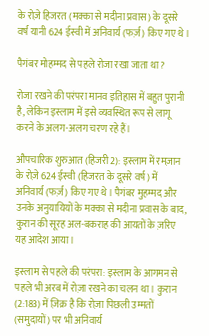के रोज़े हिजरत (मक्का से मदीना प्रवास) के दूसरे वर्ष यानी 624 ईस्वी में अनिवार्य (फर्ज़) किए गए थे।

पैगंबर मोहम्मद से पहले रोजा रखा जाता था?

रोजा रखने की परंपरा मानव इतिहास में बहुत पुरानी है, लेकिन इस्लाम में इसे व्यवस्थित रूप से लागू करने के अलग-अलग चरण रहे हैं।

औपचारिक शुरुआत (हिजरी 2): इस्लाम में रमज़ान के रोज़े 624 ईस्वी (हिजरत के दूसरे वर्ष) में अनिवार्य (फर्ज़) किए गए थे। पैगंबर मुहम्मद और उनके अनुयायियों के मक्का से मदीना प्रवास के बाद, कुरान की सूरह अल-बकराह की आयतों के ज़रिए यह आदेश आया।

इस्लाम से पहले की परंपरा: इस्लाम के आगमन से पहले भी अरब में रोज़ा रखने का चलन था। कुरान (2:183) में ज़िक्र है कि रोज़ा पिछली उम्मतों (समुदायों) पर भी अनिवार्य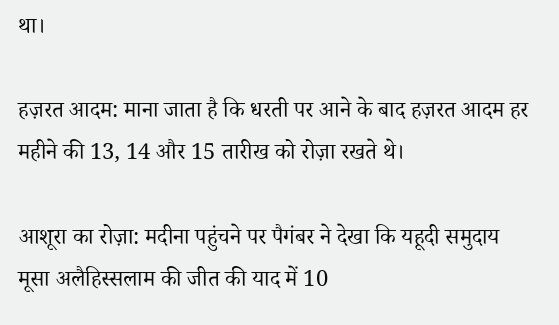था।

हज़रत आदम: माना जाता है कि धरती पर आने के बाद हज़रत आदम हर महीने की 13, 14 और 15 तारीख को रोज़ा रखते थे।

आशूरा का रोज़ा: मदीना पहुंचने पर पैगंबर ने देखा कि यहूदी समुदाय मूसा अलैहिस्सलाम की जीत की याद में 10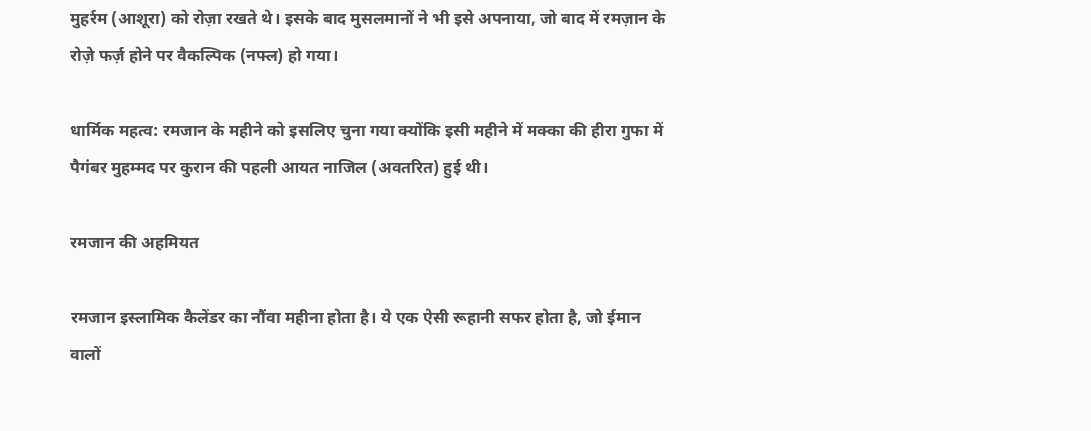मुहर्रम (आशूरा) को रोज़ा रखते थे। इसके बाद मुसलमानों ने भी इसे अपनाया, जो बाद में रमज़ान के रोज़े फर्ज़ होने पर वैकल्पिक (नफ्ल) हो गया।

धार्मिक महत्व: रमजान के महीने को इसलिए चुना गया क्योंकि इसी महीने में मक्का की हीरा गुफा में पैगंबर मुहम्मद पर कुरान की पहली आयत नाजिल (अवतरित) हुई थी।

रमजान की अहमियत

रमजान इस्लामिक कैलेंडर का नौंवा महीना होता है। ये एक ऐसी रूहानी सफर होता है, जो ईमान वालों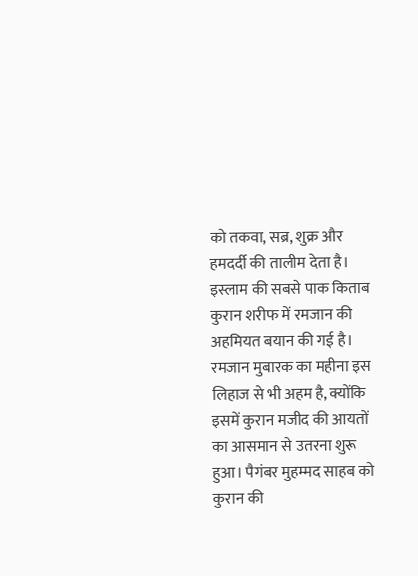को तकवा, सब्र, शुक्र और हमदर्दी की तालीम देता है। इस्लाम की सबसे पाक किताब कुरान शरीफ में रमजान की अहमियत बयान की गई है। रमजान मुबारक का महीना इस लिहाज से भी अहम है, क्योंकि इसमें कुरान मजीद की आयतों का आसमान से उतरना शुरू हुआ। पैगंबर मुहम्मद साहब को कुरान की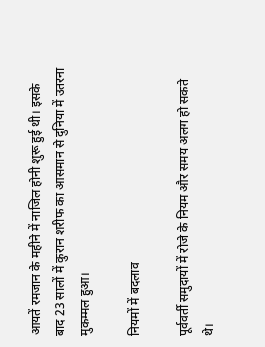आयतें रमजान के महीने में नाजिल होनी शुरू हुई थी। इसके बाद 23 सालों में कुरान शरीफ का आसमान से दुनिया में उतरना मुकम्मल हुआ।

नियमों में बदलाव

पूर्ववर्ती समुदायों में रोजे के नियम और समय अलग हो सकते थे।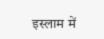इस्लाम में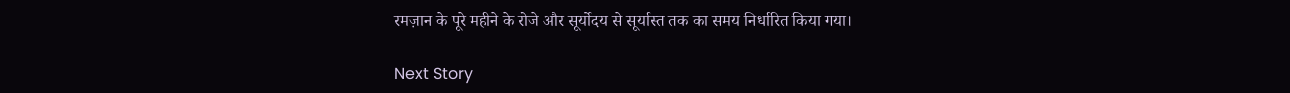रमज़ान के पूरे महीने के रोजे और सूर्योदय से सूर्यास्त तक का समय निर्धारित किया गया।

Next Story